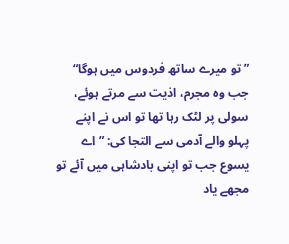”تو میرے ساتھ فردوس میں ہوگا“
جب وہ مجرم، اذیت سے مرتے ہوئے، سولی پر لٹک رہا تھا تو اس نے اپنے پہلو والے آدمی سے التجا کی: ”اے یسوع جب تو اپنی بادشاہی میں آئے تو مجھے یاد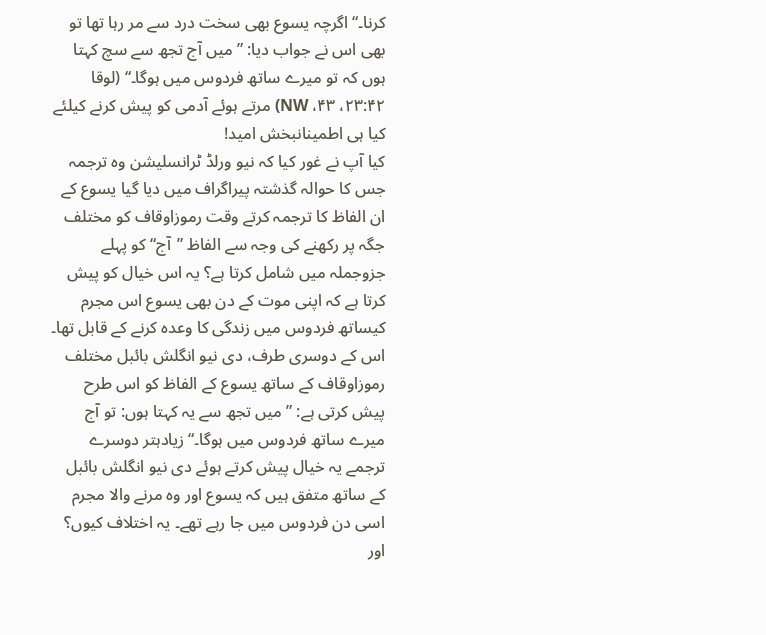کرنا۔“ اگرچہ یسوع بھی سخت درد سے مر رہا تھا تو بھی اس نے جواب دیا: ”میں آج تجھ سے سچ کہتا ہوں کہ تو میرے ساتھ فردوس میں ہوگا۔“ (لوقا ۲۳:۴۲، ۴۳، NW) مرتے ہوئے آدمی کو پیش کرنے کیلئے کیا ہی اطمینانبخش امید!
کیا آپ نے غور کیا کہ نیو ورلڈ ٹرانسلیشن وہ ترجمہ جس کا حوالہ گذشتہ پیراگراف میں دیا گیا یسوع کے ان الفاظ کا ترجمہ کرتے وقت رموزاوقاف کو مختلف جگہ پر رکھنے کی وجہ سے الفاظ ”آج“ کو پہلے جزوجملہ میں شامل کرتا ہے؟ یہ اس خیال کو پیش کرتا ہے کہ اپنی موت کے دن بھی یسوع اس مجرم کیساتھ فردوس میں زندگی کا وعدہ کرنے کے قابل تھا۔ اس کے دوسری طرف، دی نیو انگلش بائبل مختلف رموزاوقاف کے ساتھ یسوع کے الفاظ کو اس طرح پیش کرتی ہے: ”میں تجھ سے یہ کہتا ہوں: تو آج میرے ساتھ فردوس میں ہوگا۔“ زیادہتر دوسرے ترجمے یہ خیال پیش کرتے ہوئے دی نیو انگلش بائبل کے ساتھ متفق ہیں کہ یسوع اور وہ مرنے والا مجرم اسی دن فردوس میں جا رہے تھے۔ یہ اختلاف کیوں؟ اور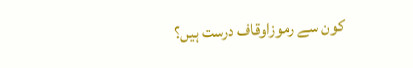کون سے رموزاوقاف درست ہیں؟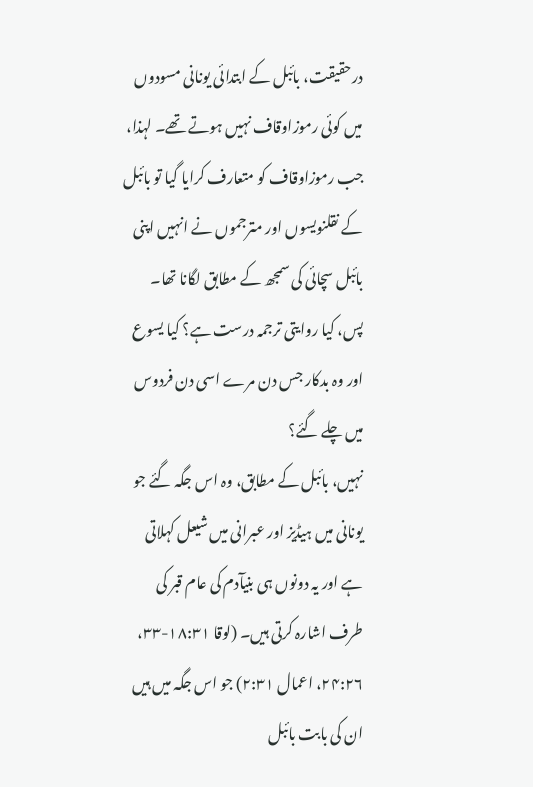درحقیقت، بائبل کے ابتدائی یونانی مسودوں میں کوئی رموزاوقاف نہیں ہوتے تھے۔ لہذا، جب رموزاوقاف کو متعارف کرایا گیا تو بائبل کے نقلنویسوں اور مترجموں نے انہیں اپنی بائبل سچائی کی سمجھ کے مطابق لگانا تھا۔ پس، کیا روایتی ترجمہ درست ہے؟ کیا یسوع اور وہ بدکار جس دن مرے اسی دن فردوس میں چلے گئے؟
نہیں، بائبل کے مطابق، وہ اس جگہ گئے جو یونانی میں ہیڈیز اور عبرانی میں شیعل کہلاتی ہے اور یہ دونوں ہی بنیآدم کی عام قبر کی طرف اشارہ کرتی ہیں۔ (لوقا ۱۸:۳۱-۳۳، ۲۴:۲۶، اعمال ۲:۳۱) جو اس جگہ میں ہیں ان کی بابت بائبل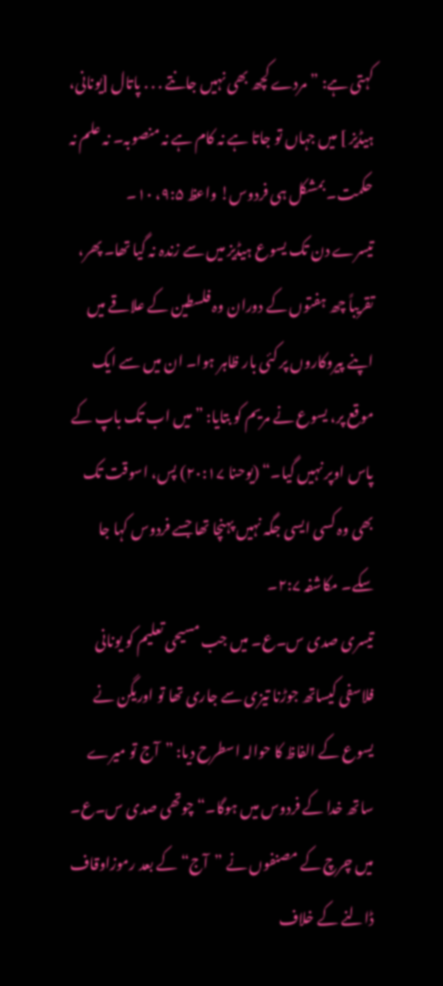کہتی ہے: ”مردے کچھ بھی نہیں جانتے . . . پاتال [یونانی، ہیڈیز ] میں جہاں تو جاتا ہے نہ کام ہے نہ منصوبہ۔ نہ علم نہ حکمت۔ بمشکل ہی فردوس! واعظ ۹:۵، ۱۰۔
تیسرے دن تک یسوع ہیڈیز میں سے زندہ نہ گیا تھا۔ پھر، تقریباً چھ ہفتوں کے دوران وہ فلسطین کے علاقے میں اپنے پیروکاروں پر کئی بار ظاہر ہوا۔ ان میں سے ایک موقع پر، یسوع نے مریم کو بتایا: ”میں اب تک باپ کے پاس اوپر نہیں گیا۔“ (یوحنا ۲۰:۱۷) پس، اسوقت تک بھی وہ کسی ایسی جگہ نہیں پہنچا تھا جسے فردوس کہا جا سکے۔ مکاشفہ ۲:۷۔
تیسری صدی س۔ع۔ میں جب مسیحی تعلیم کو یونانی فلاسفی کیساتھ جوڑنا تیزی سے جاری تھا تو اوریگن نے یسوع کے الفاظ کا حوالہ اسطرح دیا: ”آج تو میرے ساتھ خدا کے فردوس میں ہوگا۔“ چوتھی صدی س۔ع۔ میں چرچ کے مصنفوں نے ”آج“ کے بعد رموزاوقاف ڈالنے کے خلاف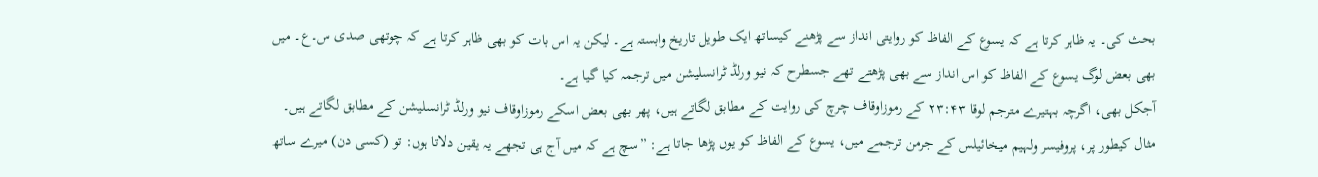بحث کی۔ یہ ظاہر کرتا ہے کہ یسوع کے الفاظ کو روایتی انداز سے پڑھنے کیساتھ ایک طویل تاریخ وابستہ ہے۔ لیکن یہ اس بات کو بھی ظاہر کرتا ہے کہ چوتھی صدی س۔ع۔ میں بھی بعض لوگ یسوع کے الفاظ کو اس انداز سے بھی پڑھتے تھے جسطرح کہ نیو ورلڈ ٹرانسلیشن میں ترجمہ کیا گیا ہے۔
آجکل بھی، اگرچہ بہتیرے مترجم لوقا ۲۳:۴۳ کے رموزاوقاف چرچ کی روایت کے مطابق لگاتے ہیں، پھر بھی بعض اسکے رموزاوقاف نیو ورلڈ ٹرانسلیشن کے مطابق لگاتے ہیں۔ مثال کیطور پر، پروفیسر ولہیم میخائیلس کے جرمن ترجمے میں، یسوع کے الفاظ کو یوں پڑھا جاتا ہے: ”سچ ہے کہ میں آج ہی تجھے یہ یقین دلاتا ہوں: تو (کسی دن) میرے ساتھ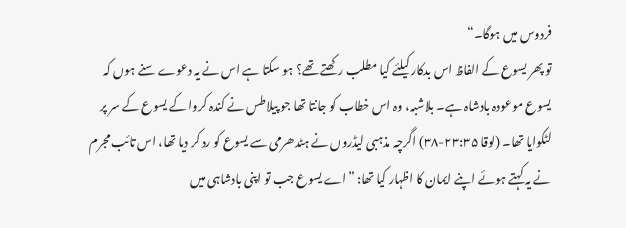فردوس میں ہوگا۔“
تو پھر یسوع کے الفاظ اس بدکار کیلئے کیا مطلب رکھتے تھے؟ ہو سکتا ہے اس نے یہ دعوے سنے ہوں کہ یسوع موعودہ بادشاہ ہے۔ بلاشبہ، وہ اس خطاب کو جانتا تھا جو پیلاطس نے کندہ کروا کے یسوع کے سر پر لٹکوایا تھا۔ (لوقا ۲۳:۳۵-۳۸) اگرچہ مذہبی لیڈروں نے ہٹدھرمی سے یسوع کو رد کر دیا تھا، اس تائب مجرم نے یہ کہتے ہوئے اپنے ایمان کا اظہار کیا تھا: ”اے یسوع جب تو اپنی بادشاہی میں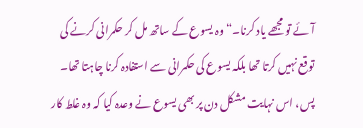آئے تو مجھے یاد کرنا۔“ وہ یسوع کے ساتھ مل کر حکمرانی کرنے کی توقع نہیں کرتا تھا بلکہ یسوع کی حکمرانی سے استفادہ کرنا چاہتا تھا۔ پس، اس نہایت مشکل دن پر بھی یسوع نے وعدہ کیا کہ وہ غلط کار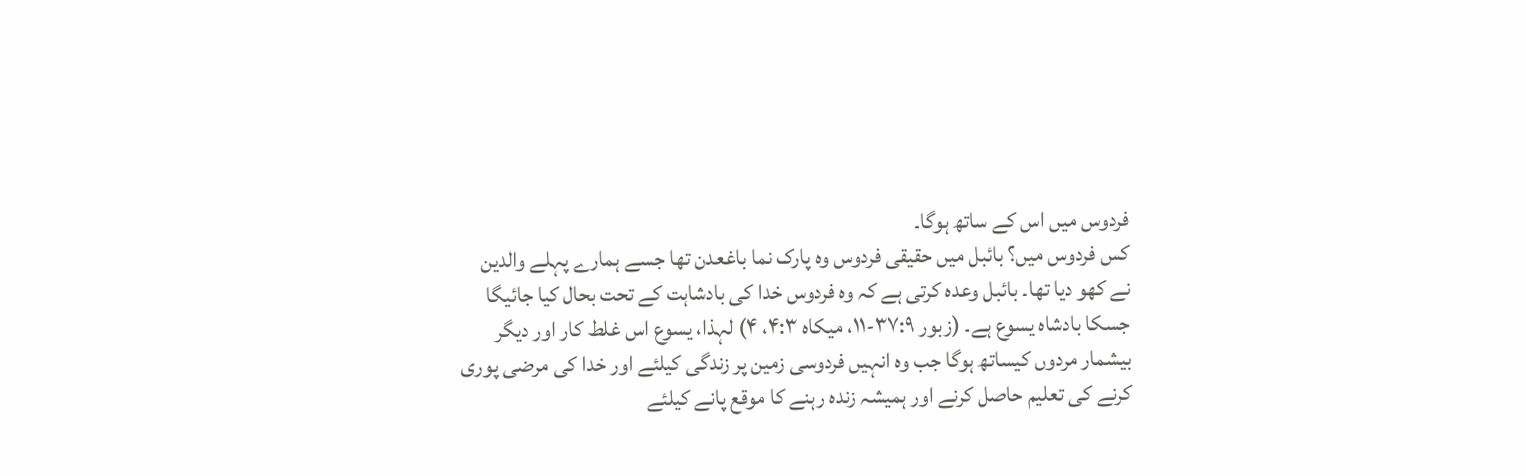فردوس میں اس کے ساتھ ہوگا۔
کس فردوس میں؟ بائبل میں حقیقی فردوس وہ پارک نما باغعدن تھا جسے ہمارے پہلے والدین نے کھو دیا تھا۔ بائبل وعدہ کرتی ہے کہ وہ فردوس خدا کی بادشاہت کے تحت بحال کیا جائیگا جسکا بادشاہ یسوع ہے۔ (زبور ۳۷:۹-۱۱، میکاہ ۴:۳، ۴) لہذا، یسوع اس غلط کار اور دیگر بیشمار مردوں کیساتھ ہوگا جب وہ انہیں فردوسی زمین پر زندگی کیلئے اور خدا کی مرضی پوری کرنے کی تعلیم حاصل کرنے اور ہمیشہ زندہ رہنے کا موقع پانے کیلئے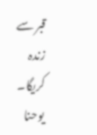قبر سے زندہ کریگا۔ یوحنا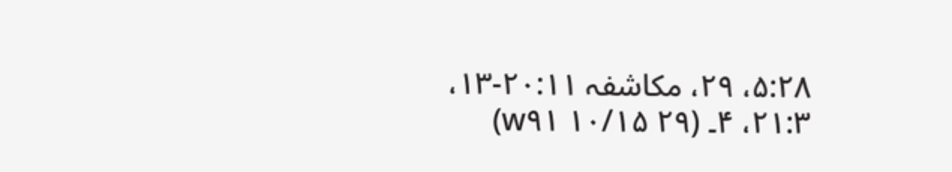۵:۲۸، ۲۹، مکاشفہ ۲۰:۱۱-۱۳، ۲۱:۳، ۴۔ (۲۹ ۱۰/۱۵ w۹۱)